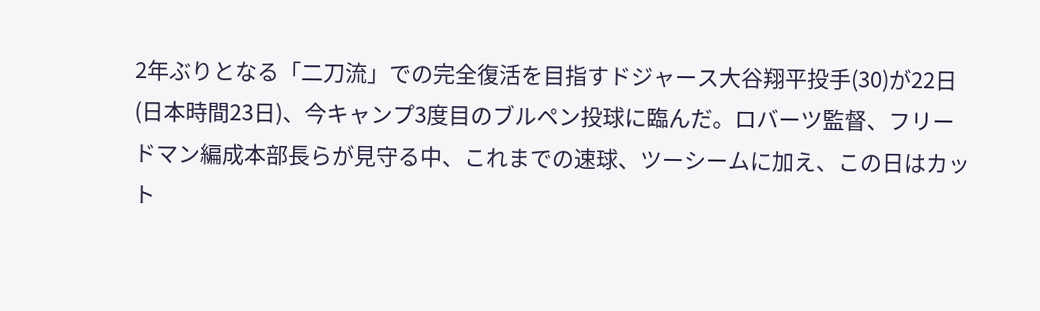2年ぶりとなる「二刀流」での完全復活を目指すドジャース大谷翔平投手(30)が22日(日本時間23日)、今キャンプ3度目のブルペン投球に臨んだ。ロバーツ監督、フリードマン編成本部長らが見守る中、これまでの速球、ツーシームに加え、この日はカット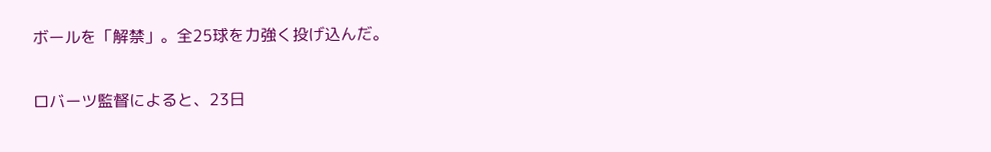ボールを「解禁」。全25球を力強く投げ込んだ。

ロバーツ監督によると、23日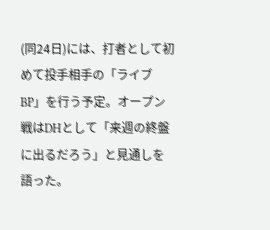(同24日)には、打者として初めて投手相手の「ライブBP」を行う予定。オープン戦はDHとして「来週の終盤に出るだろう」と見通しを語った。